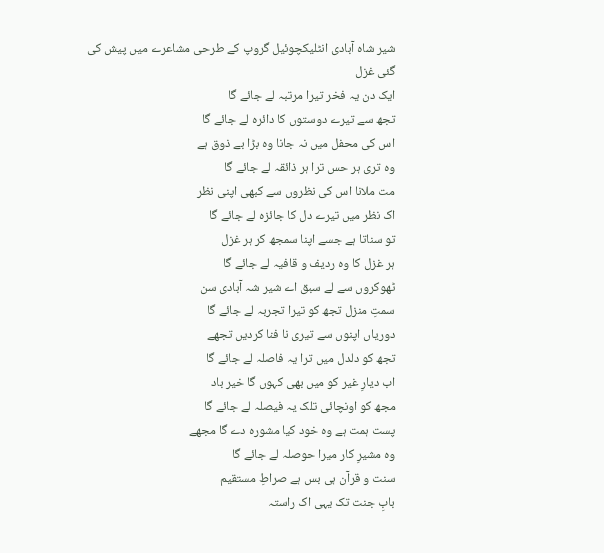شیر شاہ آبادی انٹلیکچوئیل گروپ کے طرحی مشاعرے میں پیش کی گئی غزل
ایک دن یہ فخر تیرا مرتبہ لے جائے گا
تجھ سے تیرے دوستوں کا دائرہ لے جائے گا
اس کی محفل میں نہ جانا وہ بڑا بے ذوق ہے
وہ تری ہر حس ترا ہر ذائقہ لے جائے گا
مت ملانا اس کی نظروں سے کبھی اپنی نظر
اک نظر میں تیرے دل کا جائزہ لے جائے گا
تو سناتا ہے جسے اپنا سمجھ کر ہر غزل
ہر غزل کا وہ ردیف و قافیہ لے جائے گا
ٹھوکروں سے لے سبق اے شیر شہ آبادی سن
سمتِ منزل تجھ کو تیرا تجربہ لے جائے گا
دوریاں اپنوں سے تیری نا فنا کردیں تجھے
تجھ کو دلدل میں ترا یہ فاصلہ لے جائے گا
اب دیارِ غیر کو میں بھی کہوں گا خیر باد
مجھ کو اونچائی تلک یہ فیصلہ لے جائے گا
پست ہمت ہے وہ خود کیا مشورہ دے گا مجھے
وہ مشیرِ کار میرا حوصلہ لے جائے گا
سنت و قرآن ہی بس ہے صراطِ مستقیم
بابِ جنت تک یہی اک راستہ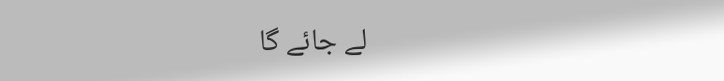لے جائے گا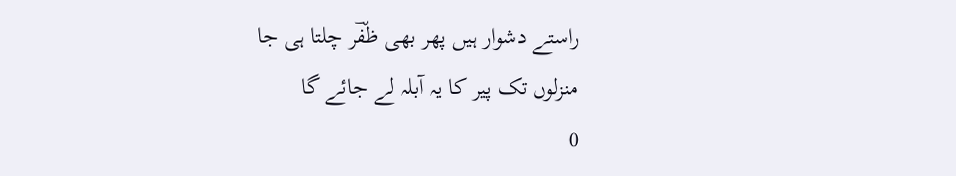راستے دشوار ہیں پھر بھی ظفؔر چلتا ہی جا
منزلوں تک پیر کا یہ آبلہ لے جائے گا
0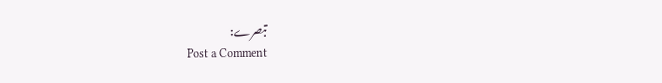تبصرے:
Post a Comment